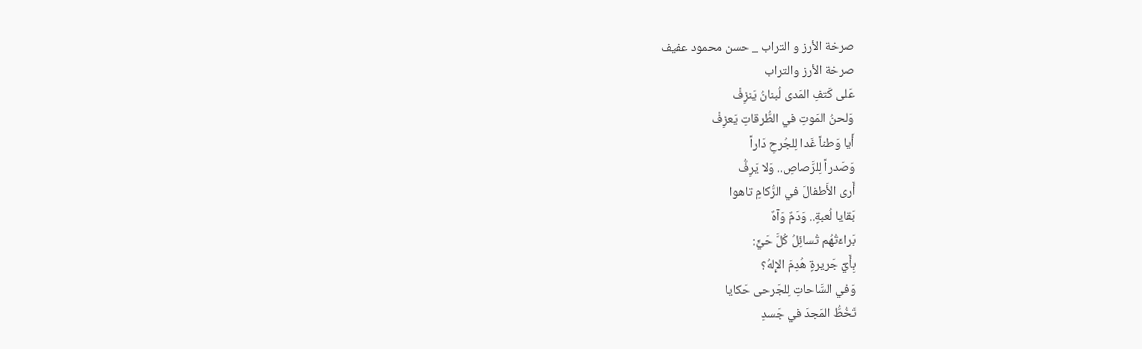صرخة الأرز و التراب _ حسن محمود عفيف
صرخة الأرز والتراب
عَلى كَتفِ المَدى لُبنانُ يَنزِفْ
وَلحنُ المَوتِ في الطُّرقاتِ يَعزِفْ
أَيا وَطناً غَدا لِلجُرحِ دَاراً
وَصَدراً لِلرَّصاصِ.. وَلا يَرِفُّ
أَرى الأَطفالَ في الرُّكامِ تاهوا
بَقايا لُعبةٍ.. وَدَمٌ وَآهٌ
بَراءَتُهُم تُسائِلُ كُلَّ حَيٍّ:
بِأَيِّ جَريرةٍ هُدِمَ الإِلهُ؟
وَفي السَّاحاتِ لِلجَرحى حَكايا
تَخُطُّ المَجدَ في جَسدِ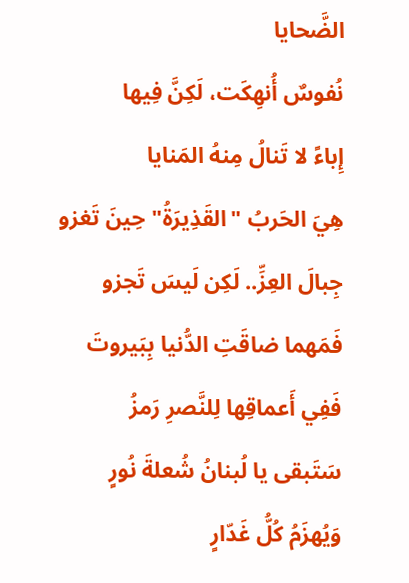الضَّحايا
نُفوسٌ أُنهِكَت، لَكِنَّ فِيها
إِباءً لا تَنالُ مِنهُ المَنايا
هِيَ الحَربُ "القَذِيرَةُ" حِينَ تَغزو
جِبالَ العِزِّ.. لَكِن لَيسَ تَجزو
فَمَهما ضاقَتِ الدُّنيا بِبَيروتَ
فَفِي أَعماقِها لِلنَّصرِ رَمزُ
سَتَبقى يا لُبنانُ شُعلةَ نُورٍ
وَيُهزَمُ كُلُّ غَدّارٍ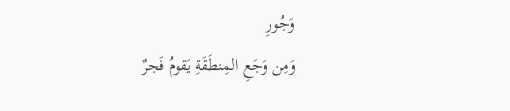وَجُورِ
وَمِن وَجَعِ المِنطَقَةِ يَقومُ فَجرٌ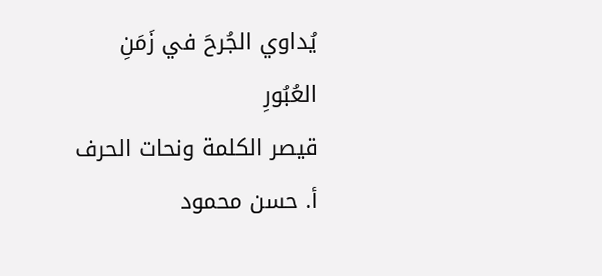يُداوي الجُرحَ في زَمَنِ العُبُورِ
قيصر الكلمة ونحات الحرف
أ. حسن محمود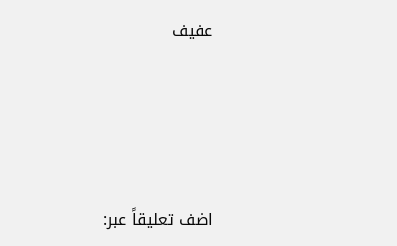عفيف




اضف تعليقاً عبر: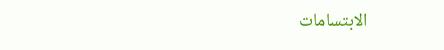الابتسامات